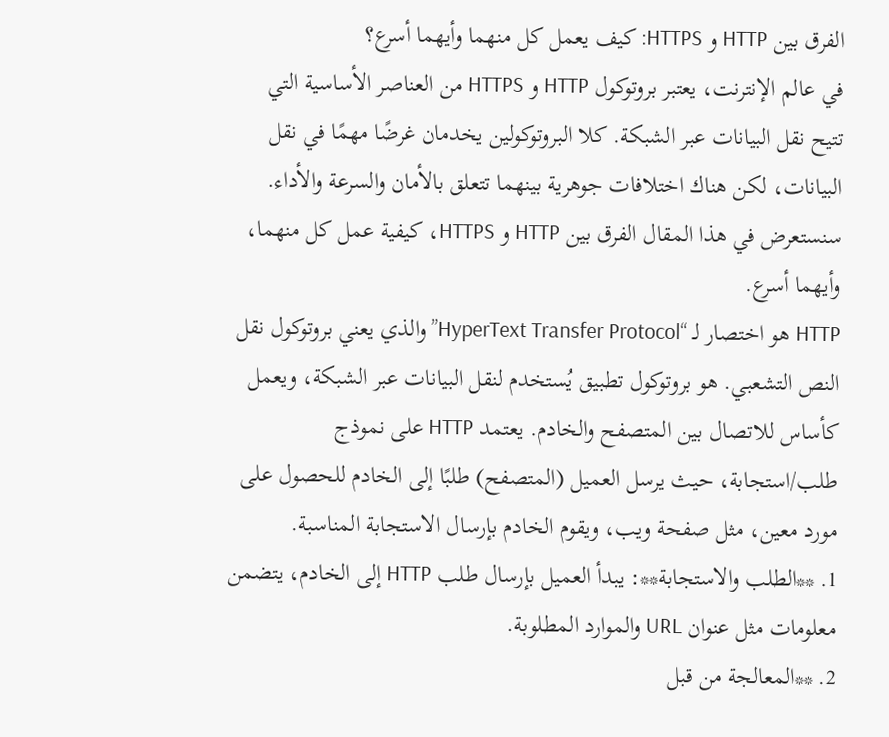الفرق بين HTTP و HTTPS: كيف يعمل كل منهما وأيهما أسرع؟
في عالم الإنترنت، يعتبر بروتوكول HTTP و HTTPS من العناصر الأساسية التي تتيح نقل البيانات عبر الشبكة. كلا البروتوكولين يخدمان غرضًا مهمًا في نقل البيانات، لكن هناك اختلافات جوهرية بينهما تتعلق بالأمان والسرعة والأداء. سنستعرض في هذا المقال الفرق بين HTTP و HTTPS، كيفية عمل كل منهما، وأيهما أسرع.
HTTP هو اختصار لـ “HyperText Transfer Protocol” والذي يعني بروتوكول نقل النص التشعبي. هو بروتوكول تطبيق يُستخدم لنقل البيانات عبر الشبكة، ويعمل كأساس للاتصال بين المتصفح والخادم. يعتمد HTTP على نموذج طلب/استجابة، حيث يرسل العميل (المتصفح) طلبًا إلى الخادم للحصول على مورد معين، مثل صفحة ويب، ويقوم الخادم بإرسال الاستجابة المناسبة.
1. **الطلب والاستجابة**: يبدأ العميل بإرسال طلب HTTP إلى الخادم، يتضمن معلومات مثل عنوان URL والموارد المطلوبة.
2. **المعالجة من قبل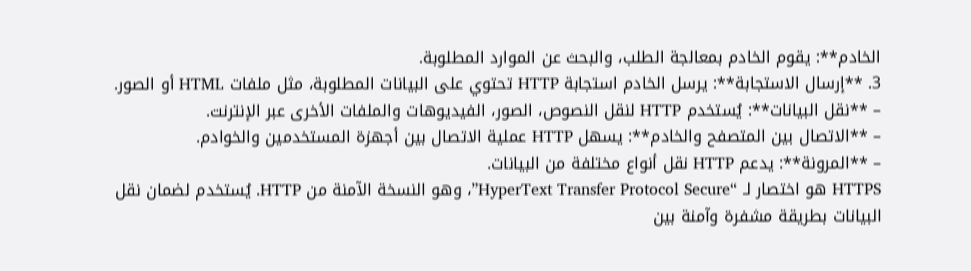الخادم**: يقوم الخادم بمعالجة الطلب، والبحث عن الموارد المطلوبة.
3. **إرسال الاستجابة**: يرسل الخادم استجابة HTTP تحتوي على البيانات المطلوبة، مثل ملفات HTML أو الصور.
– **نقل البيانات**: يُستخدم HTTP لنقل النصوص، الصور، الفيديوهات والملفات الأخرى عبر الإنترنت.
– **الاتصال بين المتصفح والخادم**: يسهل HTTP عملية الاتصال بين أجهزة المستخدمين والخوادم.
– **المرونة**: يدعم HTTP نقل أنواع مختلفة من البيانات.
HTTPS هو اختصار لـ “HyperText Transfer Protocol Secure”، وهو النسخة الآمنة من HTTP. يُستخدم لضمان نقل البيانات بطريقة مشفرة وآمنة بين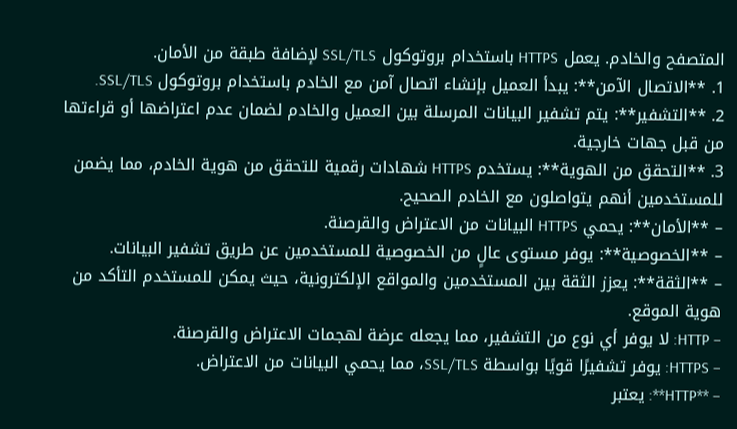المتصفح والخادم. يعمل HTTPS باستخدام بروتوكول SSL/TLS لإضافة طبقة من الأمان.
1. **الاتصال الآمن**: يبدأ العميل بإنشاء اتصال آمن مع الخادم باستخدام بروتوكول SSL/TLS.
2. **التشفير**: يتم تشفير البيانات المرسلة بين العميل والخادم لضمان عدم اعتراضها أو قراءتها من قبل جهات خارجية.
3. **التحقق من الهوية**: يستخدم HTTPS شهادات رقمية للتحقق من هوية الخادم، مما يضمن للمستخدمين أنهم يتواصلون مع الخادم الصحيح.
– **الأمان**: يحمي HTTPS البيانات من الاعتراض والقرصنة.
– **الخصوصية**: يوفر مستوى عالٍ من الخصوصية للمستخدمين عن طريق تشفير البيانات.
– **الثقة**: يعزز الثقة بين المستخدمين والمواقع الإلكترونية، حيث يمكن للمستخدم التأكد من هوية الموقع.
– HTTP: لا يوفر أي نوع من التشفير، مما يجعله عرضة لهجمات الاعتراض والقرصنة.
– HTTPS: يوفر تشفيرًا قويًا بواسطة SSL/TLS، مما يحمي البيانات من الاعتراض.
– **HTTP**: يعتبر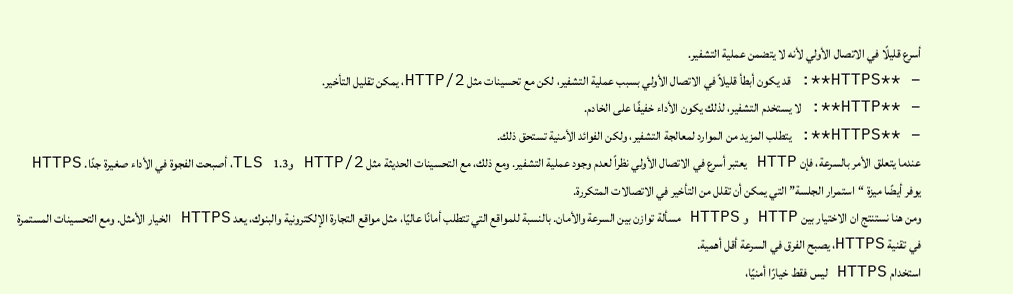أسرع قليلًا في الاتصال الأولي لأنه لا يتضمن عملية التشفير.
– **HTTPS**: قد يكون أبطأ قليلاً في الاتصال الأولي بسبب عملية التشفير، لكن مع تحسينات مثل HTTP/2، يمكن تقليل التأخير.
– **HTTP**: لا يستخدم التشفير، لذلك يكون الأداء خفيفًا على الخادم.
– **HTTPS**: يتطلب المزيد من الموارد لمعالجة التشفير، ولكن الفوائد الأمنية تستحق ذلك.
عندما يتعلق الأمر بالسرعة، فإن HTTP يعتبر أسرع في الاتصال الأولي نظراً لعدم وجود عملية التشفير. ومع ذلك، مع التحسينات الحديثة مثل HTTP/2 وTLS 1.3، أصبحت الفجوة في الأداء صغيرة جدًا. HTTPS يوفر أيضًا ميزة “استمرار الجلسة” التي يمكن أن تقلل من التأخير في الاتصالات المتكررة.
ومن هنا نستنتج ان الاختيار بين HTTP و HTTPS مسألة توازن بين السرعة والأمان. بالنسبة للمواقع التي تتطلب أمانًا عاليًا، مثل مواقع التجارة الإلكترونية والبنوك، يعد HTTPS الخيار الأمثل. ومع التحسينات المستمرة في تقنية HTTPS، يصبح الفرق في السرعة أقل أهمية.
استخدام HTTPS ليس فقط خيارًا أمنيًا،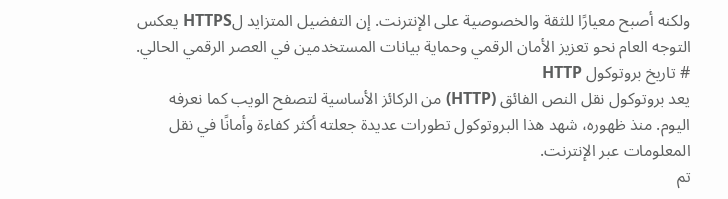ولكنه أصبح معيارًا للثقة والخصوصية على الإنترنت. إن التفضيل المتزايد لHTTPS يعكس التوجه العام نحو تعزيز الأمان الرقمي وحماية بيانات المستخدمين في العصر الرقمي الحالي.
# تاريخ بروتوكول HTTP
يعد بروتوكول نقل النص الفائق (HTTP) من الركائز الأساسية لتصفح الويب كما نعرفه اليوم. منذ ظهوره، شهد هذا البروتوكول تطورات عديدة جعلته أكثر كفاءة وأمانًا في نقل المعلومات عبر الإنترنت.
تم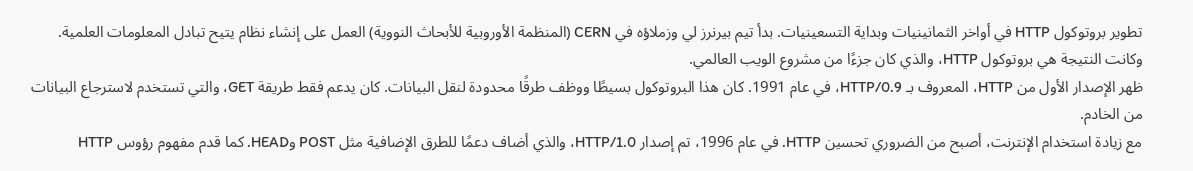تطوير بروتوكول HTTP في أواخر الثمانينيات وبداية التسعينيات. بدأ تيم بيرنرز لي وزملاؤه في CERN (المنظمة الأوروبية للأبحاث النووية) العمل على إنشاء نظام يتيح تبادل المعلومات العلمية. وكانت النتيجة هي بروتوكول HTTP، والذي كان جزءًا من مشروع الويب العالمي.
ظهر الإصدار الأول من HTTP، المعروف بـ HTTP/0.9، في عام 1991. كان هذا البروتوكول بسيطًا ووظف طرقًا محدودة لنقل البيانات. كان يدعم فقط طريقة GET، والتي تستخدم لاسترجاع البيانات من الخادم.
مع زيادة استخدام الإنترنت، أصبح من الضروري تحسين HTTP. في عام 1996، تم إصدار HTTP/1.0، والذي أضاف دعمًا للطرق الإضافية مثل POST وHEAD. كما قدم مفهوم رؤوس HTTP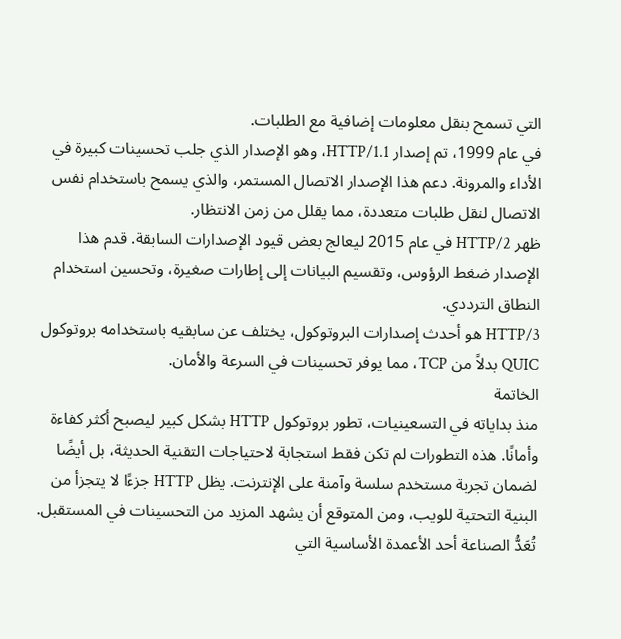التي تسمح بنقل معلومات إضافية مع الطلبات.
في عام 1999، تم إصدار HTTP/1.1، وهو الإصدار الذي جلب تحسينات كبيرة في الأداء والمرونة. دعم هذا الإصدار الاتصال المستمر، والذي يسمح باستخدام نفس الاتصال لنقل طلبات متعددة، مما يقلل من زمن الانتظار.
ظهر HTTP/2 في عام 2015 ليعالج بعض قيود الإصدارات السابقة. قدم هذا الإصدار ضغط الرؤوس، وتقسيم البيانات إلى إطارات صغيرة، وتحسين استخدام النطاق الترددي.
HTTP/3 هو أحدث إصدارات البروتوكول، يختلف عن سابقيه باستخدامه بروتوكول QUIC بدلاً من TCP، مما يوفر تحسينات في السرعة والأمان.
الخاتمة
منذ بداياته في التسعينيات، تطور بروتوكول HTTP بشكل كبير ليصبح أكثر كفاءة وأمانًا. هذه التطورات لم تكن فقط استجابة لاحتياجات التقنية الحديثة، بل أيضًا لضمان تجربة مستخدم سلسة وآمنة على الإنترنت. يظل HTTP جزءًا لا يتجزأ من البنية التحتية للويب، ومن المتوقع أن يشهد المزيد من التحسينات في المستقبل.
تُعَدُّ الصناعة أحد الأعمدة الأساسية التي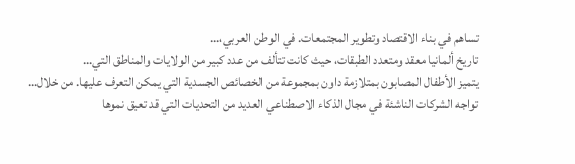تساهم في بناء الاقتصاد وتطوير المجتمعات. في الوطن العربي،…
تاريخ ألمانيا معقد ومتعدد الطبقات، حيث كانت تتألف من عدد كبير من الولايات والمناطق التي…
يتميز الأطفال المصابون بمتلازمة داون بمجموعة من الخصائص الجسدية التي يمكن التعرف عليها. من خلال…
تواجه الشركات الناشئة في مجال الذكاء الاصطناعي العديد من التحديات التي قد تعيق نموها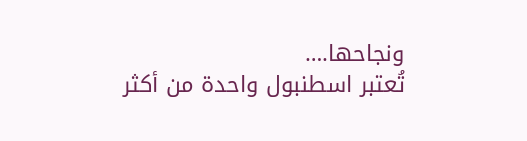ونجاحها.…
تُعتبر اسطنبول واحدة من أكثر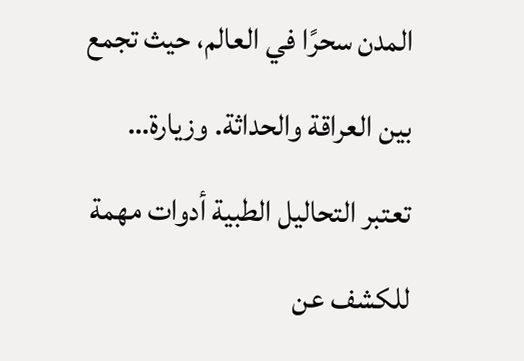المدن سحرًا في العالم، حيث تجمع بين العراقة والحداثة. وزيارة…
تعتبر التحاليل الطبية أدوات مهمة للكشف عن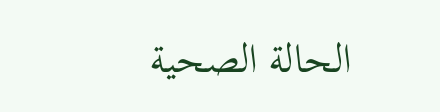الحالة الصحية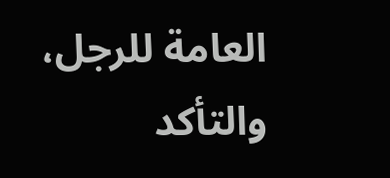العامة للرجل، والتأكد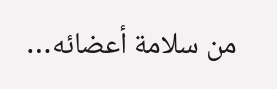من سلامة أعضائه…